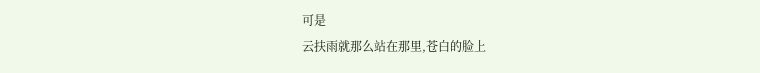可是
云扶雨就那么站在那里,苍白的脸上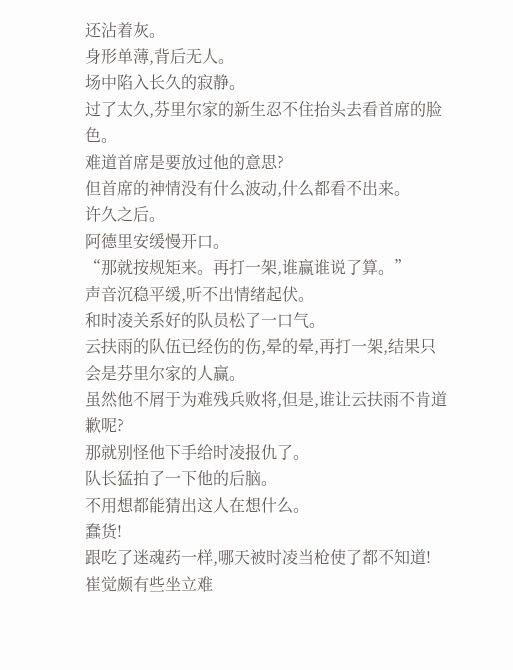还沾着灰。
身形单薄,背后无人。
场中陷入长久的寂静。
过了太久,芬里尔家的新生忍不住抬头去看首席的脸色。
难道首席是要放过他的意思?
但首席的神情没有什么波动,什么都看不出来。
许久之后。
阿德里安缓慢开口。
“那就按规矩来。再打一架,谁赢谁说了算。”
声音沉稳平缓,听不出情绪起伏。
和时凌关系好的队员松了一口气。
云扶雨的队伍已经伤的伤,晕的晕,再打一架,结果只会是芬里尔家的人赢。
虽然他不屑于为难残兵败将,但是,谁让云扶雨不肯道歉呢?
那就别怪他下手给时凌报仇了。
队长猛拍了一下他的后脑。
不用想都能猜出这人在想什么。
蠢货!
跟吃了迷魂药一样,哪天被时凌当枪使了都不知道!
崔觉颇有些坐立难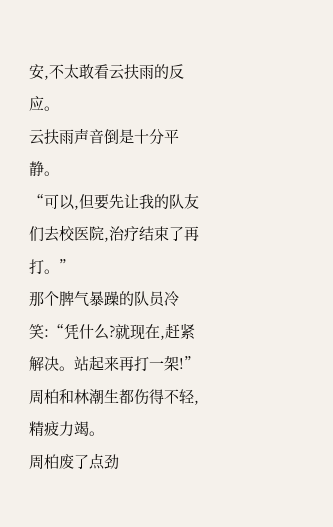安,不太敢看云扶雨的反应。
云扶雨声音倒是十分平静。
“可以,但要先让我的队友们去校医院,治疗结束了再打。”
那个脾气暴躁的队员冷笑:“凭什么?就现在,赶紧解决。站起来再打一架!”
周柏和林潮生都伤得不轻,精疲力竭。
周柏废了点劲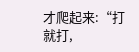才爬起来:“打就打,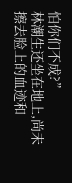怕你们不成?”
林潮生还坐在地上,尚未擦去脸上的血迹和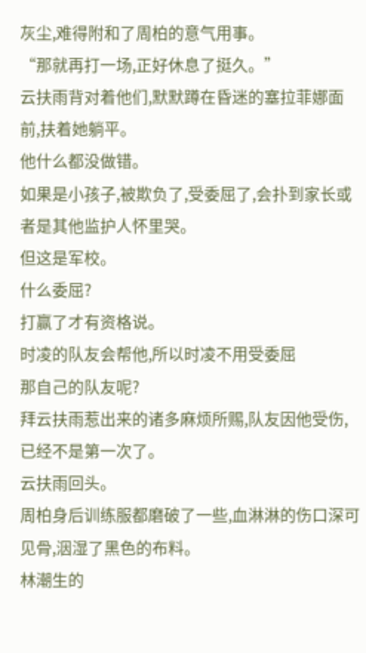灰尘,难得附和了周柏的意气用事。
“那就再打一场,正好休息了挺久。”
云扶雨背对着他们,默默蹲在昏迷的塞拉菲娜面前,扶着她躺平。
他什么都没做错。
如果是小孩子,被欺负了,受委屈了,会扑到家长或者是其他监护人怀里哭。
但这是军校。
什么委屈?
打赢了才有资格说。
时凌的队友会帮他,所以时凌不用受委屈
那自己的队友呢?
拜云扶雨惹出来的诸多麻烦所赐,队友因他受伤,已经不是第一次了。
云扶雨回头。
周柏身后训练服都磨破了一些,血淋淋的伤口深可见骨,洇湿了黑色的布料。
林潮生的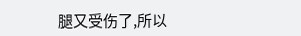腿又受伤了,所以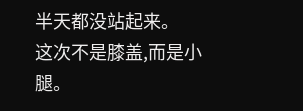半天都没站起来。
这次不是膝盖,而是小腿。